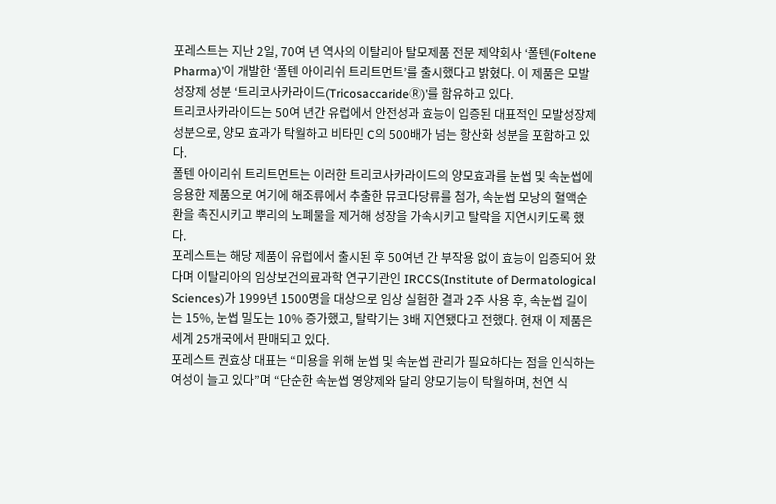포레스트는 지난 2일, 70여 년 역사의 이탈리아 탈모제품 전문 제약회사 ‘폴텐(Foltene Pharma)’이 개발한 ‘폴텐 아이리쉬 트리트먼트’를 출시했다고 밝혔다. 이 제품은 모발성장제 성분 ‘트리코사카라이드(TricosaccarideⓇ)’를 함유하고 있다.
트리코사카라이드는 50여 년간 유럽에서 안전성과 효능이 입증된 대표적인 모발성장제 성분으로, 양모 효과가 탁월하고 비타민 C의 500배가 넘는 항산화 성분을 포함하고 있다.
폴텐 아이리쉬 트리트먼트는 이러한 트리코사카라이드의 양모효과를 눈썹 및 속눈썹에 응용한 제품으로 여기에 해조류에서 추출한 뮤코다당류를 첨가, 속눈썹 모낭의 혈액순환을 촉진시키고 뿌리의 노폐물을 제거해 성장을 가속시키고 탈락을 지연시키도록 했다.
포레스트는 해당 제품이 유럽에서 출시된 후 50여년 간 부작용 없이 효능이 입증되어 왔다며 이탈리아의 임상보건의료과학 연구기관인 IRCCS(Institute of Dermatological Sciences)가 1999년 1500명을 대상으로 임상 실험한 결과 2주 사용 후, 속눈썹 길이는 15%, 눈썹 밀도는 10% 증가했고, 탈락기는 3배 지연됐다고 전했다. 현재 이 제품은 세계 25개국에서 판매되고 있다.
포레스트 권효상 대표는 “미용을 위해 눈썹 및 속눈썹 관리가 필요하다는 점을 인식하는 여성이 늘고 있다”며 “단순한 속눈썹 영양제와 달리 양모기능이 탁월하며, 천연 식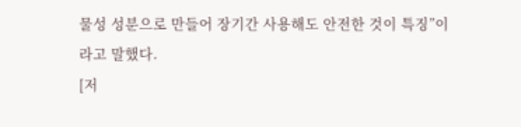물성 성분으로 만들어 장기간 사용해도 안전한 것이 특징”이라고 말했다.
[저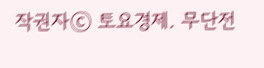작권자ⓒ 토요경제. 무단전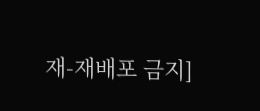재-재배포 금지]